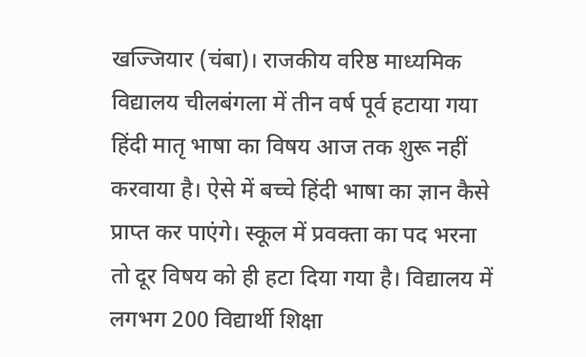खज्जियार (चंबा)। राजकीय वरिष्ठ माध्यमिक विद्यालय चीलबंगला में तीन वर्ष पूर्व हटाया गया हिंदी मातृ भाषा का विषय आज तक शुरू नहीं करवाया है। ऐसे में बच्चे हिंदी भाषा का ज्ञान कैसे प्राप्त कर पाएंगे। स्कूल में प्रवक्ता का पद भरना तो दूर विषय को ही हटा दिया गया है। विद्यालय में लगभग 200 विद्यार्थी शिक्षा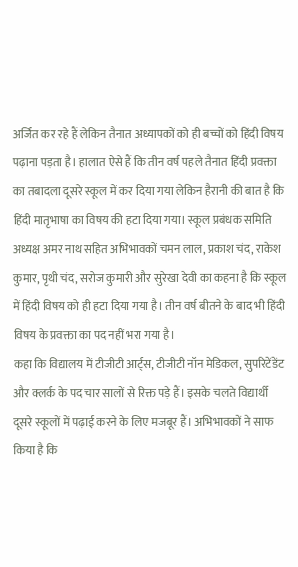अर्जित कर रहे हैं लेकिन तैनात अध्यापकों को ही बच्चों को हिंदी विषय पढ़ाना पड़ता है। हालात ऐसे हैं कि तीन वर्ष पहले तैनात हिंदी प्रवक्ता का तबादला दूसरे स्कूल में कर दिया गया लेकिन हैरानी की बात है कि हिंदी मातृभाषा का विषय की हटा दिया गया। स्कूल प्रबंधक समिति अध्यक्ष अमर नाथ सहित अभिभावकों चमन लाल, प्रकाश चंद, राकेश कुमार, पृथी चंद, सरोज कुमारी और सुरेखा देवी का कहना है कि स्कूल में हिंदी विषय को ही हटा दिया गया है। तीन वर्ष बीतने के बाद भी हिंदी विषय के प्रवक्ता का पद नहीं भरा गया है।
कहा कि विद्यालय में टीजीटी आर्ट्स, टीजीटी नॉन मेडिकल, सुपरिटेंडेंट और क्लर्क के पद चार सालों से रिक्त पड़े हैं। इसके चलते विद्यार्थी दूसरे स्कूलों में पढ़ाई करने के लिए मजबूर हैं। अभिभावकों ने साफ किया है कि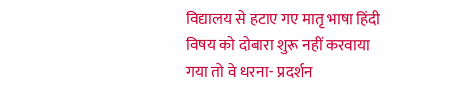विद्यालय से हटाए गए मातृ भाषा हिंदी विषय को दोबारा शुरू नहीं करवाया गया तो वे धरना- प्रदर्शन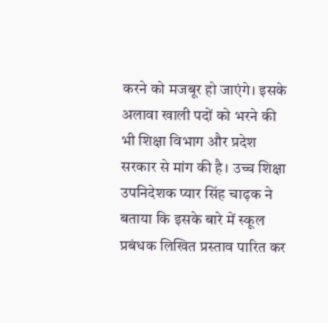करने को मजबूर हो जाएंगे। इसके अलावा खाली पदों को भरने की भी शिक्षा विभाग और प्रदेश सरकार से मांग की है। उच्च शिक्षा उपनिदेशक प्यार सिंह चाढ़क ने बताया कि इसके बारे में स्कूल प्रबंधक लिखित प्रस्ताव पारित कर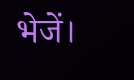भेजें।